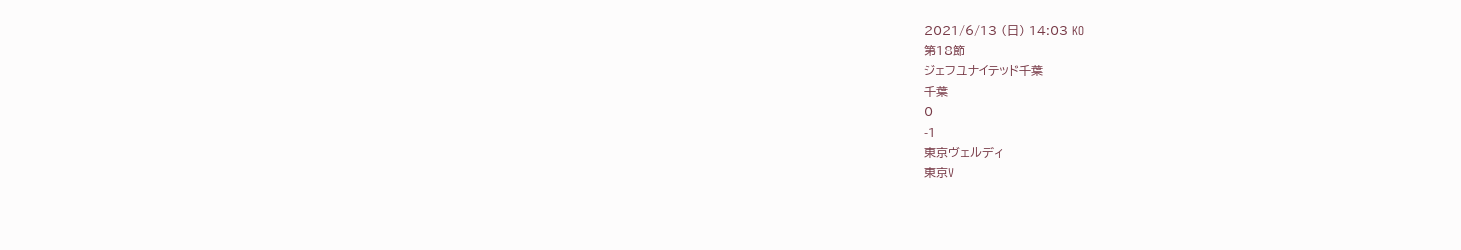2021/6/13 (日) 14:03 KO
第18節
ジェフユナイテッド千葉
千葉
0
-1
東京ヴェルディ
東京V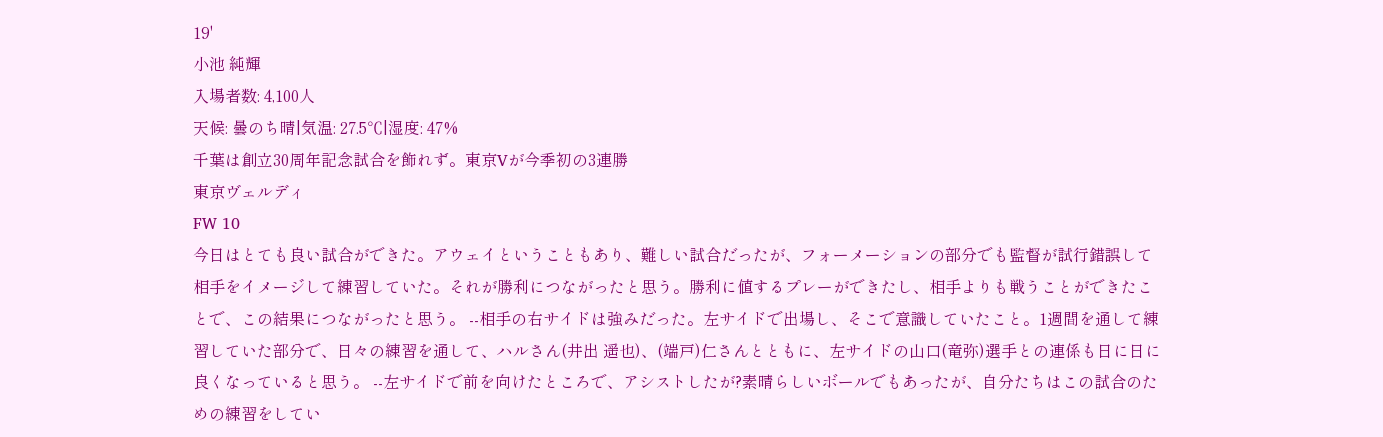19'
小池 純輝
入場者数: 4,100人
天候: 曇のち晴|気温: 27.5℃|湿度: 47%
千葉は創立30周年記念試合を飾れず。東京Vが今季初の3連勝
東京ヴェルディ
FW 10
今日はとても良い試合ができた。アウェイということもあり、難しい試合だったが、フォーメーションの部分でも監督が試行錯誤して相手をイメージして練習していた。それが勝利につながったと思う。勝利に値するプレーができたし、相手よりも戦うことができたことで、この結果につながったと思う。 --相手の右サイドは強みだった。左サイドで出場し、そこで意識していたこと。1週間を通して練習していた部分で、日々の練習を通して、ハルさん(井出 遥也)、(端戸)仁さんとともに、左サイドの山口(竜弥)選手との連係も日に日に良くなっていると思う。 --左サイドで前を向けたところで、アシストしたが?素晴らしいボールでもあったが、自分たちはこの試合のための練習をしてい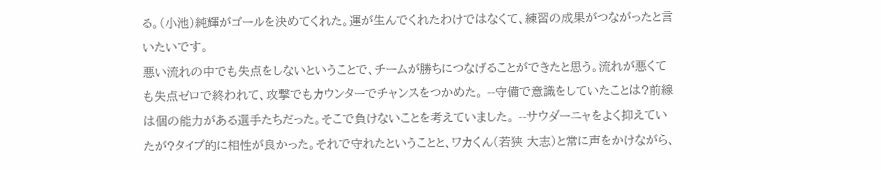る。(小池)純輝がゴールを決めてくれた。運が生んでくれたわけではなくて、練習の成果がつながったと言いたいです。
悪い流れの中でも失点をしないということで、チームが勝ちにつなげることができたと思う。流れが悪くても失点ゼロで終われて、攻撃でもカウンターでチャンスをつかめた。 --守備で意識をしていたことは?前線は個の能力がある選手たちだった。そこで負けないことを考えていました。 --サウダーニャをよく抑えていたが?タイプ的に相性が良かった。それで守れたということと、ワカくん(若狭 大志)と常に声をかけながら、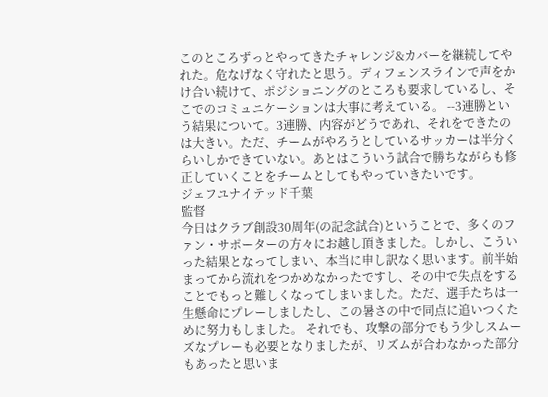このところずっとやってきたチャレンジ&カバーを継続してやれた。危なげなく守れたと思う。ディフェンスラインで声をかけ合い続けて、ポジショニングのところも要求しているし、そこでのコミュニケーションは大事に考えている。 --3連勝という結果について。3連勝、内容がどうであれ、それをできたのは大きい。ただ、チームがやろうとしているサッカーは半分くらいしかできていない。あとはこういう試合で勝ちながらも修正していくことをチームとしてもやっていきたいです。
ジェフユナイテッド千葉
監督
今日はクラブ創設30周年(の記念試合)ということで、多くのファン・サポーターの方々にお越し頂きました。しかし、こういった結果となってしまい、本当に申し訳なく思います。前半始まってから流れをつかめなかったですし、その中で失点をすることでもっと難しくなってしまいました。ただ、選手たちは一生懸命にプレーしましたし、この暑さの中で同点に追いつくために努力もしました。 それでも、攻撃の部分でもう少しスムーズなプレーも必要となりましたが、リズムが合わなかった部分もあったと思いま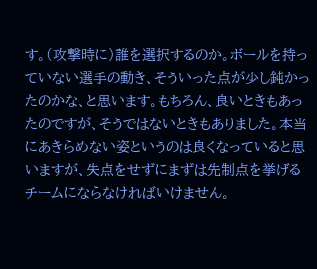す。(攻撃時に)誰を選択するのか。ボールを持っていない選手の動き、そういった点が少し鈍かったのかな、と思います。もちろん、良いときもあったのですが、そうではないときもありました。本当にあきらめない姿というのは良くなっていると思いますが、失点をせずにまずは先制点を挙げるチームにならなければいけません。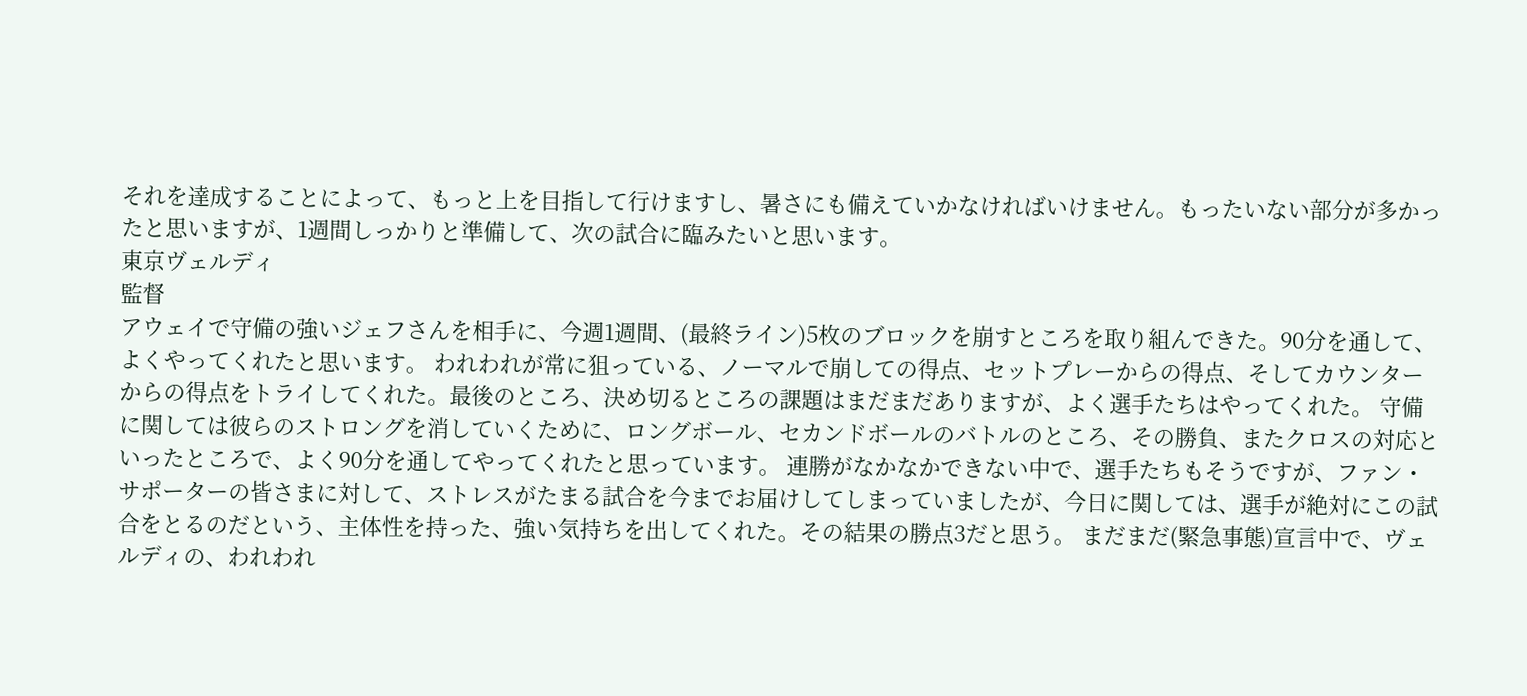それを達成することによって、もっと上を目指して行けますし、暑さにも備えていかなければいけません。もったいない部分が多かったと思いますが、1週間しっかりと準備して、次の試合に臨みたいと思います。
東京ヴェルディ
監督
アウェイで守備の強いジェフさんを相手に、今週1週間、(最終ライン)5枚のブロックを崩すところを取り組んできた。90分を通して、よくやってくれたと思います。 われわれが常に狙っている、ノーマルで崩しての得点、セットプレーからの得点、そしてカウンターからの得点をトライしてくれた。最後のところ、決め切るところの課題はまだまだありますが、よく選手たちはやってくれた。 守備に関しては彼らのストロングを消していくために、ロングボール、セカンドボールのバトルのところ、その勝負、またクロスの対応といったところで、よく90分を通してやってくれたと思っています。 連勝がなかなかできない中で、選手たちもそうですが、ファン・サポーターの皆さまに対して、ストレスがたまる試合を今までお届けしてしまっていましたが、今日に関しては、選手が絶対にこの試合をとるのだという、主体性を持った、強い気持ちを出してくれた。その結果の勝点3だと思う。 まだまだ(緊急事態)宣言中で、ヴェルディの、われわれ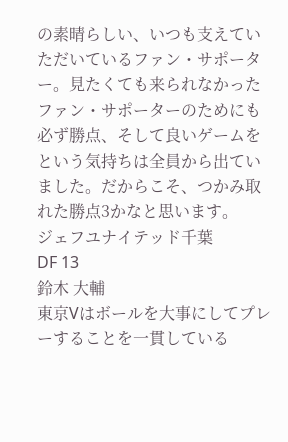の素晴らしい、いつも支えていただいているファン・サポーター。見たくても来られなかったファン・サポーターのためにも必ず勝点、そして良いゲームをという気持ちは全員から出ていました。だからこそ、つかみ取れた勝点3かなと思います。
ジェフユナイテッド千葉
DF 13
鈴木 大輔
東京Vはボールを大事にしてプレーすることを一貫している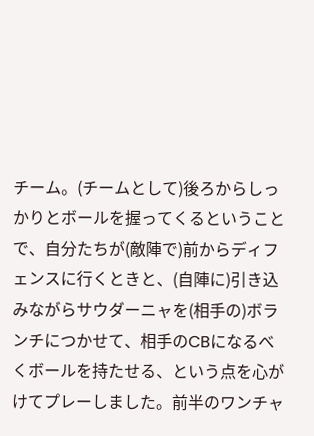チーム。(チームとして)後ろからしっかりとボールを握ってくるということで、自分たちが(敵陣で)前からディフェンスに行くときと、(自陣に)引き込みながらサウダーニャを(相手の)ボランチにつかせて、相手のCBになるべくボールを持たせる、という点を心がけてプレーしました。前半のワンチャ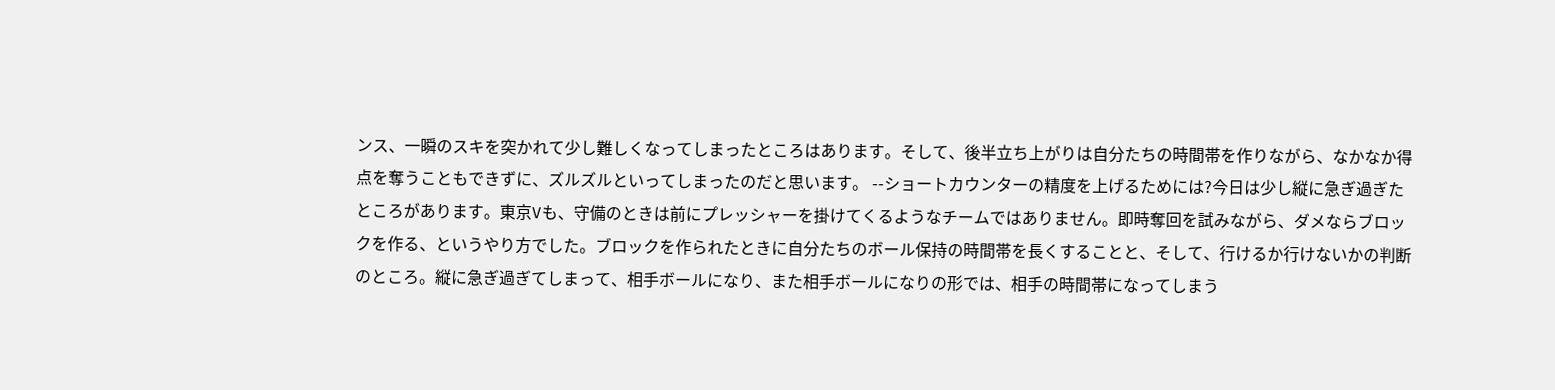ンス、一瞬のスキを突かれて少し難しくなってしまったところはあります。そして、後半立ち上がりは自分たちの時間帯を作りながら、なかなか得点を奪うこともできずに、ズルズルといってしまったのだと思います。 --ショートカウンターの精度を上げるためには?今日は少し縦に急ぎ過ぎたところがあります。東京Vも、守備のときは前にプレッシャーを掛けてくるようなチームではありません。即時奪回を試みながら、ダメならブロックを作る、というやり方でした。ブロックを作られたときに自分たちのボール保持の時間帯を長くすることと、そして、行けるか行けないかの判断のところ。縦に急ぎ過ぎてしまって、相手ボールになり、また相手ボールになりの形では、相手の時間帯になってしまう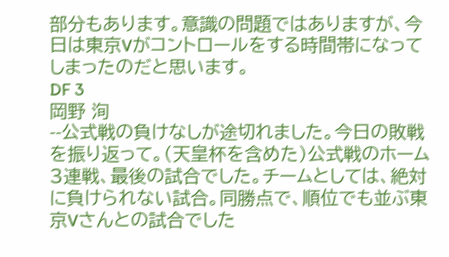部分もあります。意識の問題ではありますが、今日は東京Vがコントロールをする時間帯になってしまったのだと思います。
DF 3
岡野 洵
--公式戦の負けなしが途切れました。今日の敗戦を振り返って。(天皇杯を含めた)公式戦のホーム3連戦、最後の試合でした。チームとしては、絶対に負けられない試合。同勝点で、順位でも並ぶ東京Vさんとの試合でした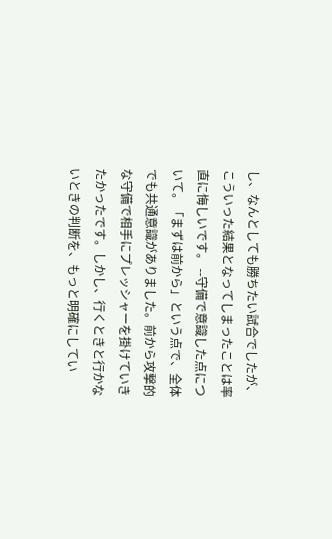し、なんとしても勝ちたい試合でしたが、こういった結果となってしまったことは率直に悔しいです。 --守備で意識した点について。「まずは前から」という点で、全体でも共通意識がありました。前から攻撃的な守備で相手にプレッシャーを掛けていきたかったです。しかし、行くときと行かないときの判断を、もっと明確にしてい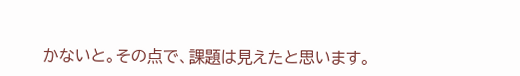かないと。その点で、課題は見えたと思います。